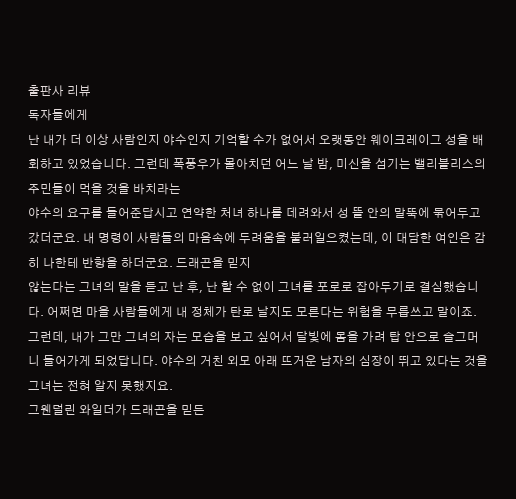출판사 리뷰
독자들에게
난 내가 더 이상 사람인지 야수인지 기억할 수가 없어서 오랫동안 웨이크레이그 성을 배회하고 있었습니다. 그런데 폭풍우가 몰아치던 어느 날 밤, 미신을 섬기는 밸리블리스의 주민들이 먹을 것을 바치라는
야수의 요구를 들어준답시고 연약한 처녀 하나를 데려와서 성 뜰 안의 말뚝에 묶어두고 갔더군요. 내 명령이 사람들의 마음속에 두려움을 불러일으켰는데, 이 대담한 여인은 감히 나한테 반항을 하더군요. 드래곤을 믿지
않는다는 그녀의 말을 듣고 난 후, 난 할 수 없이 그녀를 포로로 잡아두기로 결심했습니다. 어쩌면 마을 사람들에게 내 정체가 탄로 날지도 모른다는 위험을 무릅쓰고 말이죠.
그런데, 내가 그만 그녀의 자는 모습을 보고 싶어서 달빛에 몸을 가려 탑 안으로 슬그머니 들어가게 되었답니다. 야수의 거친 외모 아래 뜨거운 남자의 심장이 뛰고 있다는 것을 그녀는 전혀 알지 못했지요.
그웬덜린 와일더가 드래곤을 믿든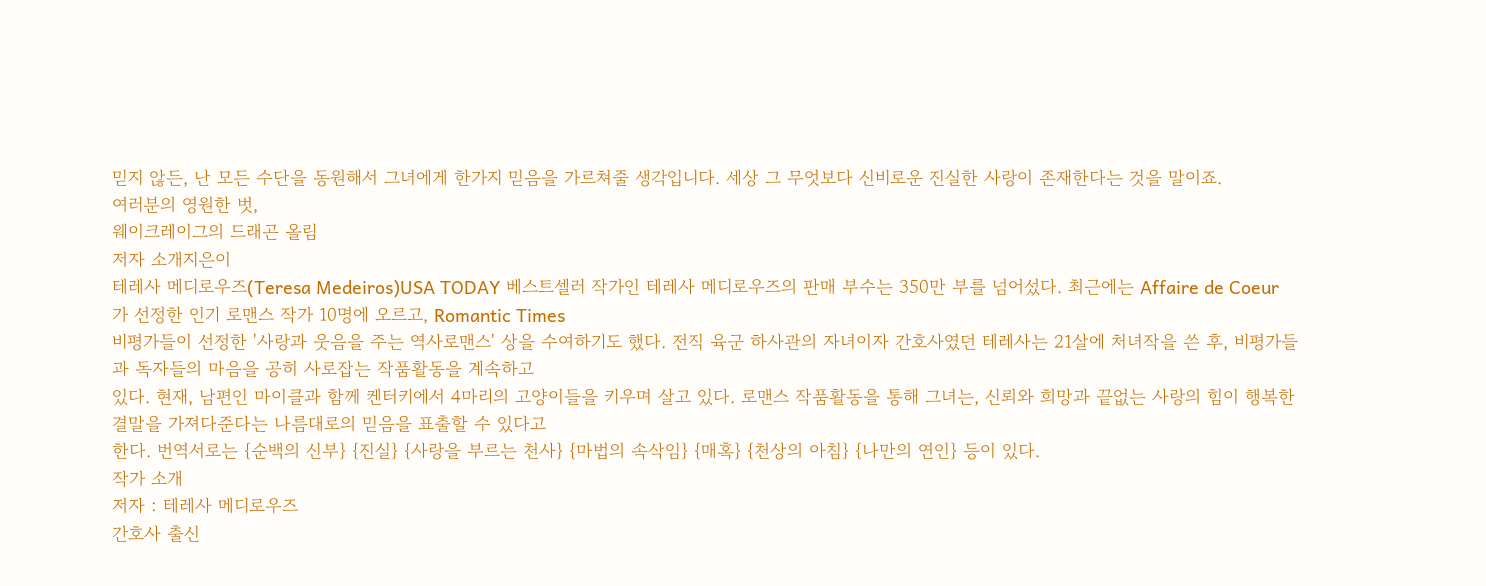믿지 않든, 난 모든 수단을 동원해서 그녀에게 한가지 믿음을 가르쳐줄 생각입니다. 세상 그 무엇보다 신비로운 진실한 사랑이 존재한다는 것을 말이죠.
여러분의 영원한 벗,
웨이크레이그의 드래곤 올림
저자 소개지은이
테레사 메디로우즈(Teresa Medeiros)USA TODAY 베스트셀러 작가인 테레사 메디로우즈의 판매 부수는 350만 부를 넘어섰다. 최근에는 Affaire de Coeur가 선정한 인기 로맨스 작가 10명에 오르고, Romantic Times
비평가들이 선정한 '사랑과 웃음을 주는 역사로맨스' 상을 수여하기도 했다. 전직 육군 하사관의 자녀이자 간호사였던 테레사는 21살에 처녀작을 쓴 후, 비평가들과 독자들의 마음을 공히 사로잡는 작품활동을 계속하고
있다. 현재, 남편인 마이클과 함께 켄터키에서 4마리의 고양이들을 키우며 살고 있다. 로맨스 작품활동을 통해 그녀는, 신뢰와 희망과 끝없는 사랑의 힘이 행복한 결말을 가져다준다는 나름대로의 믿음을 표출할 수 있다고
한다. 번역서로는 {순백의 신부} {진실} {사랑을 부르는 천사} {마법의 속삭임} {매혹} {천상의 아침} {나만의 연인} 등이 있다.
작가 소개
저자 : 테레사 메디로우즈
간호사 출신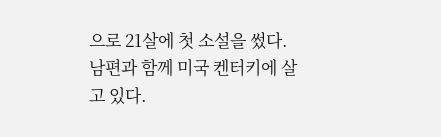으로 21살에 첫 소설을 썼다. 남편과 함께 미국 켄터키에 살고 있다.